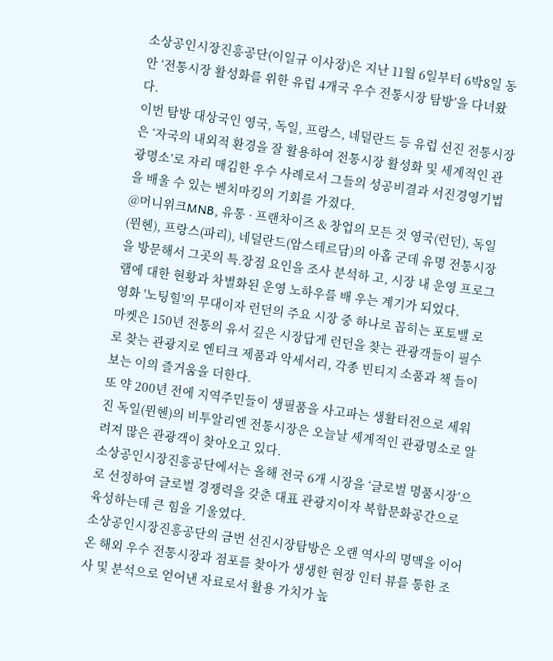소상공인시장진흥공단(이일규 이사장)은 지난 11월 6일부터 6박8일 동안 ‘전통시장 활성화를 위한 유럽 4개국 우수 전통시장 탐방’을 다녀왔다.
이번 탐방 대상국인 영국, 독일, 프랑스, 네덜란드 등 유럽 선진 전통시장은 ‘자국의 내외적 환경을 잘 활용하여 전통시장 활성화 및 세계적인 관광명소’로 자리 매김한 우수 사례로서 그들의 성공비결과 서진경영기법을 배울 수 있는 벤치마킹의 기회를 가졌다.
@머니위크MNB, 유통 · 프랜차이즈 & 창업의 모든 것 영국(런던), 독일(뮌헨), 프랑스(파리), 네덜란드(암스테르담)의 아홉 군데 유명 전통시장을 방문해서 그곳의 특․장점 요인을 조사 분석하 고, 시장 내 운영 프로그램에 대한 현황과 차별화된 운영 노하우를 배 우는 계기가 되었다.
영화 '노팅힐'의 무대이자 런던의 주요 시장 중 하나로 꼽히는 포토밸 로 마켓은 150년 전통의 유서 깊은 시장답게 런던을 찾는 관광객들이 필수로 찾는 관광지로 엔티크 제품과 악세서리, 각종 빈티지 소품과 책 들이 보는 이의 즐거움을 더한다.
또 약 200년 전에 지역주민들이 생필품을 사고파는 생활터전으로 세워진 독일(뮌헨)의 비투알리엔 전통시장은 오늘날 세계적인 관광명소로 알 려져 많은 관광객이 찾아오고 있다.
소상공인시장진흥공단에서는 올해 전국 6개 시장을 ‘글로벌 명품시장’으로 선정하여 글로벌 경쟁력을 갖춘 대표 관광지이자 복합문화공간으로 육성하는데 큰 힘을 기울였다.
소상공인시장진흥공단의 금번 선진시장탐방은 오랜 역사의 명맥을 이어온 해외 우수 전통시장과 점포를 찾아가 생생한 현장 인터 뷰를 통한 조사 및 분석으로 얻어낸 자료로서 활용 가치가 높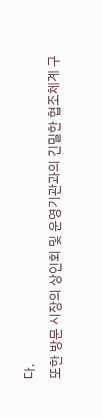다.
또한 방문 시장의 상인회 및 운영기관과의 긴밀한 협조체계 구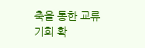축을 통한 교류 기회 확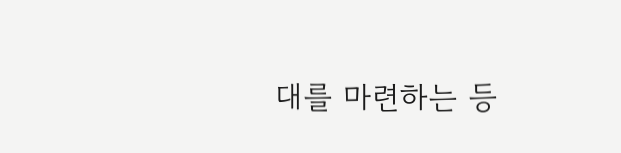대를 마련하는 등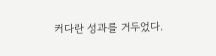커다란 성과를 거두었다.